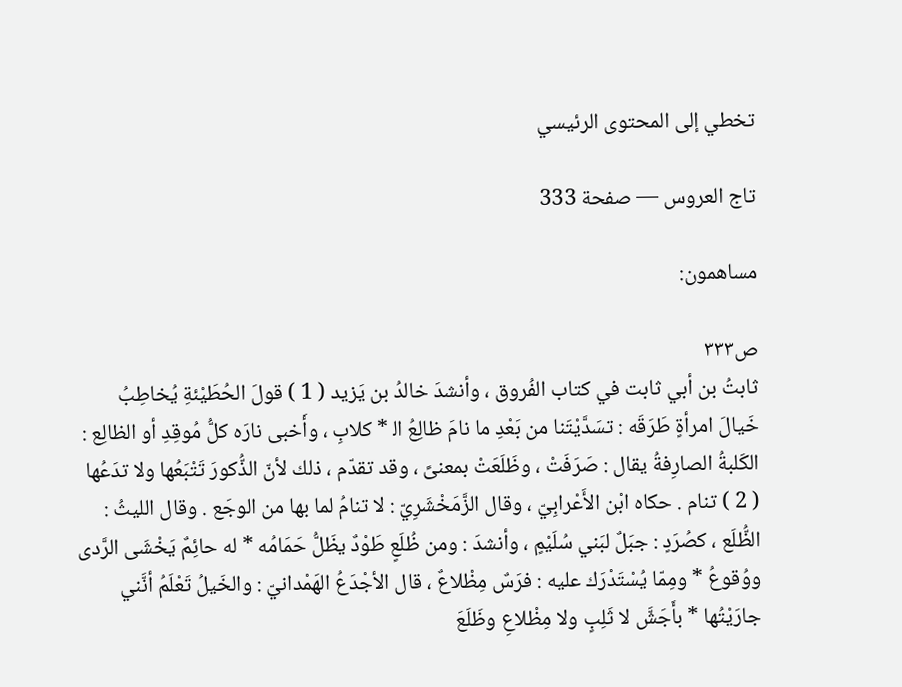تخطي إلى المحتوى الرئيسي

تاج العروس — صفحة 333

مساهمون:

ص٣٣٣
ثابتُ بن أبي ثابت في كتاب الفُروق ، وأنشدَ خالدُ بن يَزيد ( 1 ) قولَ الحُطَيْئةِ يُخاطِبُ خَيالَ امرأةٍ طَرَقَه : تسَدَّيْتَنا من بَعْدِ ما نامَ ظالِعُ ال‍ * كلابِ ، وأَخبى نارَه كلُّ مُوقِدِ أو الظالِع : الكَلبةُ الصارِفةُ يقال : صَرَفَتْ ، وظَلَعَتْ بمعنىً ، وقد تقدّم ، ذلك لأنّ الذُّكورَ تَتْبَعُها ولا تدَعُها ( 2 ) تنام . حكاه ابْن الأَعْرابِيّ ، وقال الزَّمَخْشَرِيّ : لا تنامُ لما بها من الوجَع . وقال الليثُ : الظُّلَع ، كصُرَدٍ : جبَلٌ لبَني سُلَيْمٍ ، وأنشدَ : ومن ظُلَعٍ طَوْدٌ يظَلُّ حَمَامُه * له حائِمٌ يَخْشَى الرَّدى ووُقوعُ * ومِمّا يُسْتَدْرَك عليه : فرَسٌ مِظْلاعٌ ، قال الأجْدَعُ الهَمْدانيّ : والخَيلُ تَعْلَمُ أنَّني جارَيْتُها * بأَجَشَّ لا ثَلِبٍ ولا مِظْلاعِ وظَلَعَ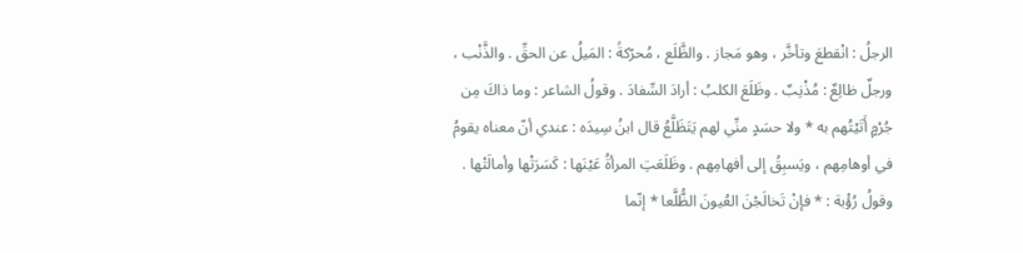الرجلُ : انْقطعَ وتأخَّر ، وهو مَجاز . والظَّلَع ، مُحرّكةً : المَيلُ عن الحقِّ . والذَّنْب ، ورجلٌ ظالِعٌ : مُذْنِبٌ . وظَلَعَ الكلبُ : أرادَ السِّفادَ . وقولُ الشاعر : وما ذاكَ مِن جُرْمٍ أَتَيْتُهم به * ولا حسَدٍ منِّي لهم يَتَظَلَّعُ قال ابنُ سِيدَه : عندي أنّ معناه يقومُ في أوهامِهم ، ويَسبِقُ إلى أفهامِهم . وظَلَعَتِ المرأةُ عَيْنَها : كَسَرَتْها وأمالَتْها . وقولُ رُؤْبة : * فإنْ تَخالَجْنَ العُيونَ الظُّلَّعا * إنّما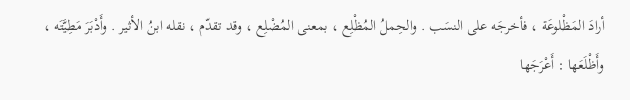أرادَ المَظْلوعَة ، فأخرجَه على النسَب . والحِملُ المُظْلِع ، بمعنى المُضْلِع ، وقد تقدّم ، نقله ابنُ الأثير . وأَدْبَرَ مَطِيَّتَه ، وأَظْلَعَها : أَعْرَجَها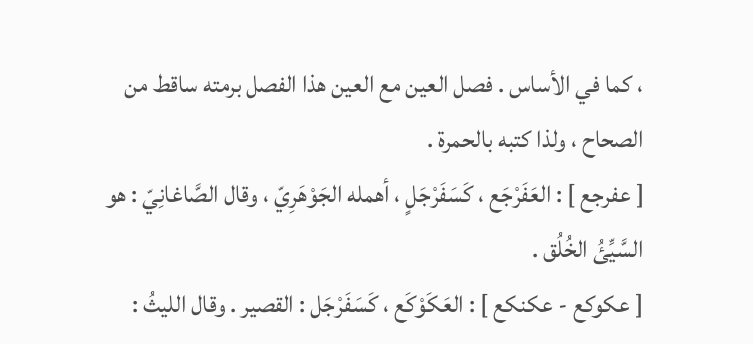، كما في الأساس . فصل العين مع العين هذا الفصل برمته ساقط من الصحاح ، ولذا كتبه بالحمرة .
[ عفرجع ] : العَفَرْجَع ، كَسَفَرْجَلٍ ، أهمله الجَوْهَرِيّ ، وقال الصَّاغانِيّ : هو السَّيِّئُ الخُلُق .
[ عكوكع - عكنكع ] : العَكَوْكَع ، كَسَفَرْجَل : القصير . وقال الليثُ :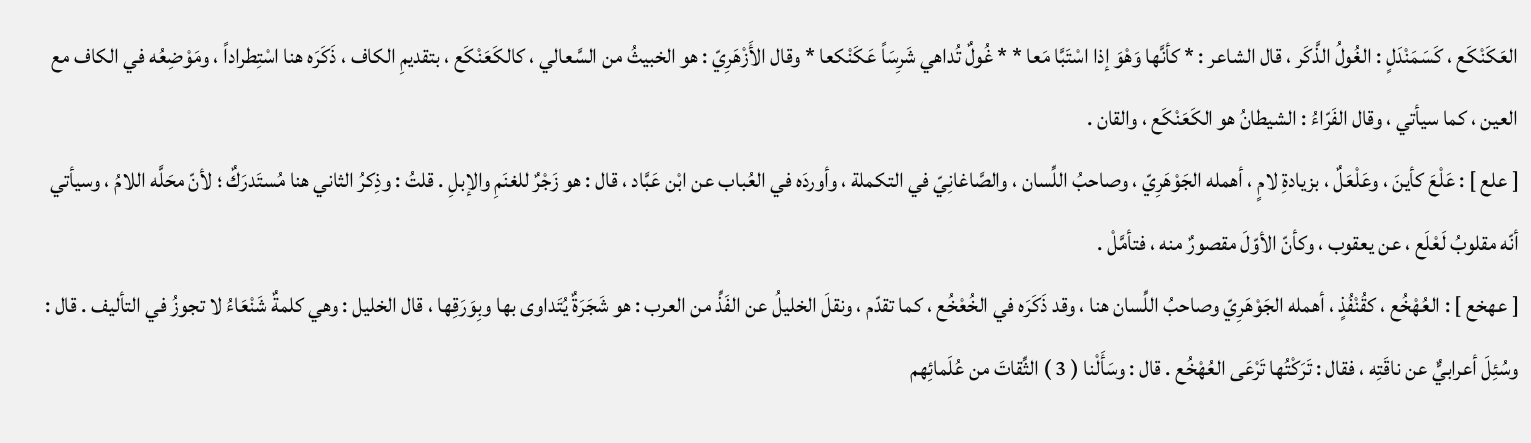العَكَنْكَع ، كَسَمَنْدَلٍ : الغُولُ الذَّكَر ، قال الشاعر : * كأنَّها وَهْوَ إذا اسْتَبَّا مَعا * * غُولٌ تُداهي شَرِسَاً عَكَنْكعا * وقال الأَزْهَرِيّ : هو الخبيثُ من السَّعالي ، كالكَعَنْكَع ، بتقديمِ الكاف ، ذَكَرَه هنا اسْتِطراداً ، ومَوْضِعُه في الكاف مع العين ، كما سيأتي ، وقال الفَرّاءُ : الشيطانُ هو الكَعَنْكَع ، والقان .
[ علع ] : عَلْعَ كأينَ ، وعَلْعَلٌ ، بزيادةِ لامٍ ، أهمله الجَوْهَرِيّ ، وصاحبُ اللِّسان ، والصَّاغانِيّ في التكملة ، وأوردَه في العُباب عن ابْن عَبَّاد ، قال : هو زَجْرٌ للغنَمِ والإبلِ . قلتُ : وذِكرُ الثاني هنا مُستَدرَكٌ ؛ لأنّ محَلَّه اللامُ ، وسيأتي أنّه مقلوبُ لَعْلَع ، عن يعقوب ، وكأنّ الأوّلَ مقصورٌ منه ، فتأمَّلْ .
[ عهخع ] : العُهْخُع ، كقُنْفُذٍ ، أهمله الجَوْهَرِيّ وصاحبُ اللِّسان هنا ، وقد ذَكَرَه في الخُعْخُع ، كما تقدّم ، ونقلَ الخليلُ عن الفَذِّ من العرب : هو شَجَرَةٌ يُتَداوى بها وبِوَرَقِها ، قال الخليل : وهي كلمةٌ شَنْعَاءُ لا تجوزُ في التأليف . قال : وسُئِلَ أعرابيٌّ عن ناقَتِه ، فقال : تَرَكْتُها تَرْعَى العُهْخُع . قال : وسَأَلْنا ( 3 ) الثِّقاتَ من عُلَمائِهم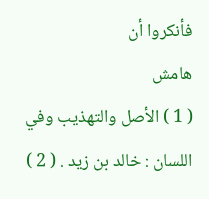فأنكروا أن
هامش
( 1 ) الأصل والتهذيب وفي اللسان : خالد بن زيد . ( 2 )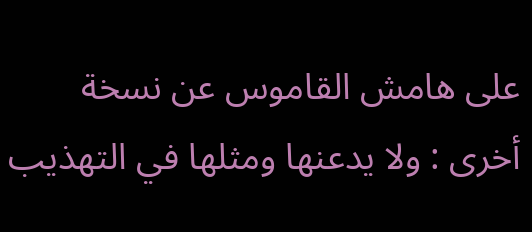على هامش القاموس عن نسخة أخرى : ولا يدعنها ومثلها في التهذيب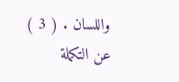واللسان . ( 3 ) عن التكملة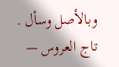وبالأصل وسأل .
تاج العروس —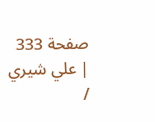صفحة 333 | علي شيري /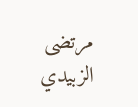مرتضى الزبيدي